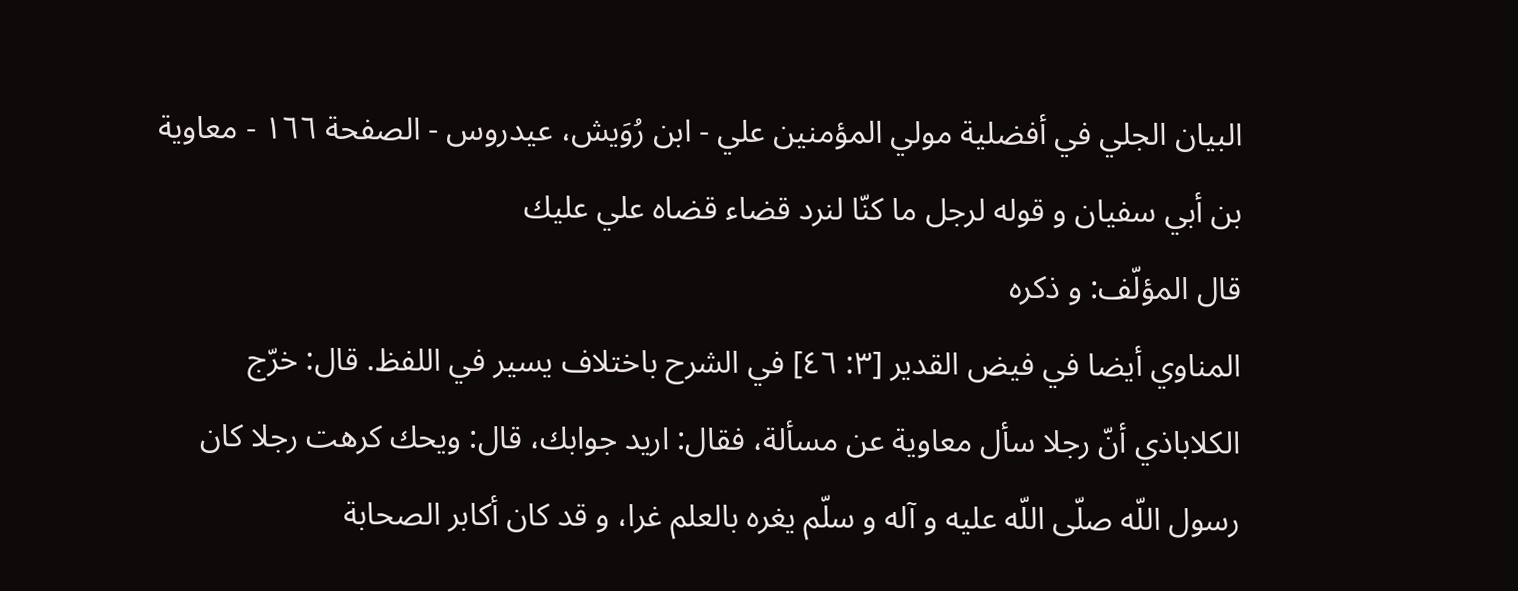البيان الجلي في أفضلية مولي المؤمنين علي - ابن رُوَيش، عيدروس - الصفحة ١٦٦ - معاوية بن أبي سفيان و قوله لرجل ما كنّا لنرد قضاء قضاه علي عليك
قال المؤلّف: و ذكره
المناوي أيضا في فيض القدير [٣: ٤٦] في الشرح باختلاف يسير في اللفظ. قال: خرّج الكلاباذي أنّ رجلا سأل معاوية عن مسألة، فقال: اريد جوابك، قال: ويحك كرهت رجلا كان رسول اللّه صلّى اللّه عليه و آله و سلّم يغره بالعلم غرا، و قد كان أكابر الصحابة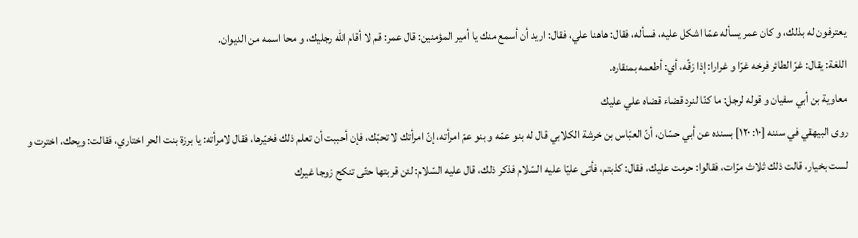يعترفون له بذلك، و كان عمر يسأله عمّا اشكل عليه، فسأله، فقال: هاهنا علي، فقال: اريد أن أسمع منك يا أمير المؤمنين: قال عمر: قم لا أقام اللّه رجليك، و محا اسمه من الديوان.
اللغة: يقال: غرّ الطائر فرخه غرّا و غرارا: إذا زقّه، أي: أطعمه بمنقاره.
معاوية بن أبي سفيان و قوله لرجل: ما كنّا لنرد قضاء قضاه علي عليك
روى البيهقي في سننه [١٠: ١٢٠] بسنده عن أبي حسّان، أنّ العبّاس بن خرشة الكلابي قال له بنو عمّه و بنو عمّ امرأته، إنّ امرأتك لا تحبّك، فإن أحببت أن تعلم ذلك فخيّرها، فقال لامرأته: يا برزة بنت الحر اختاري، فقالت: ويحك، اخترت و لست بخيار، قالت ذلك ثلاث مرّات، فقالوا: حرمت عليك، فقال: كذبتم، فأتى عليّا عليه السّلام فذكر ذلك، قال عليه السّلام: لئن قربتها حتّى تنكح زوجا غيرك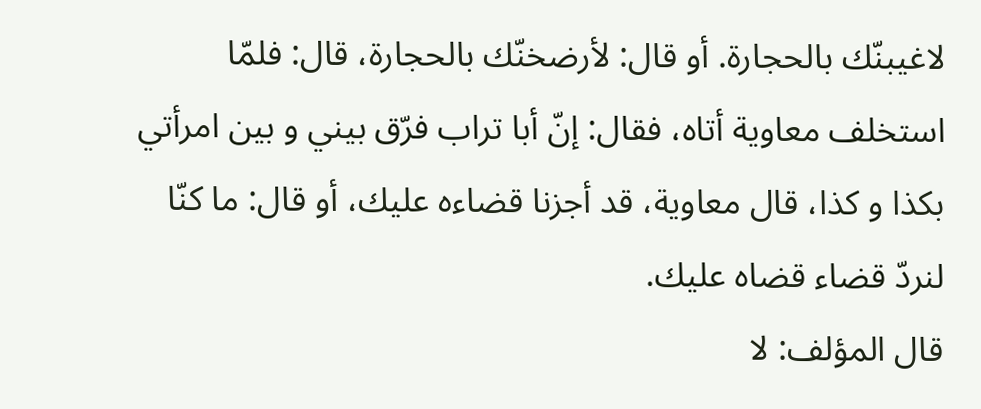لاغيبنّك بالحجارة. أو قال: لأرضخنّك بالحجارة، قال: فلمّا استخلف معاوية أتاه، فقال: إنّ أبا تراب فرّق بيني و بين امرأتي بكذا و كذا، قال معاوية، قد أجزنا قضاءه عليك، أو قال: ما كنّا لنردّ قضاء قضاه عليك.
قال المؤلف: لا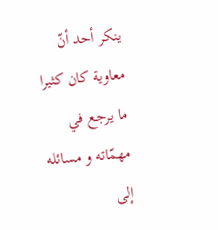ينكر أحد أنّ معاوية كان كثيرا ما يرجع في مهمّاته و مسائله إلى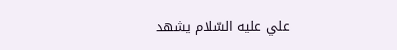علي عليه السّلام يشهد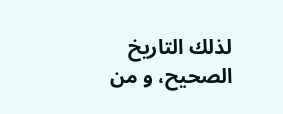لذلك التاريخ الصحيح، و من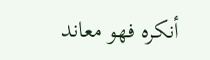أنكره فهو معاند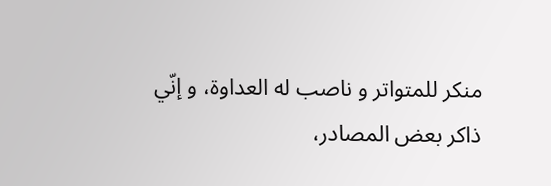منكر للمتواتر و ناصب له العداوة، و إنّي ذاكر بعض المصادر،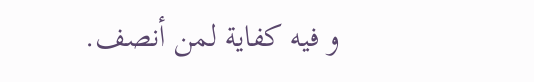و فيه كفاية لمن أنصف.